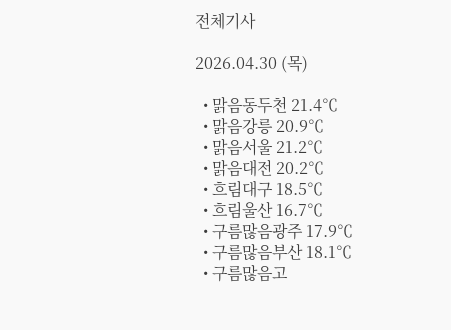전체기사

2026.04.30 (목)

  • 맑음동두천 21.4℃
  • 맑음강릉 20.9℃
  • 맑음서울 21.2℃
  • 맑음대전 20.2℃
  • 흐림대구 18.5℃
  • 흐림울산 16.7℃
  • 구름많음광주 17.9℃
  • 구름많음부산 18.1℃
  • 구름많음고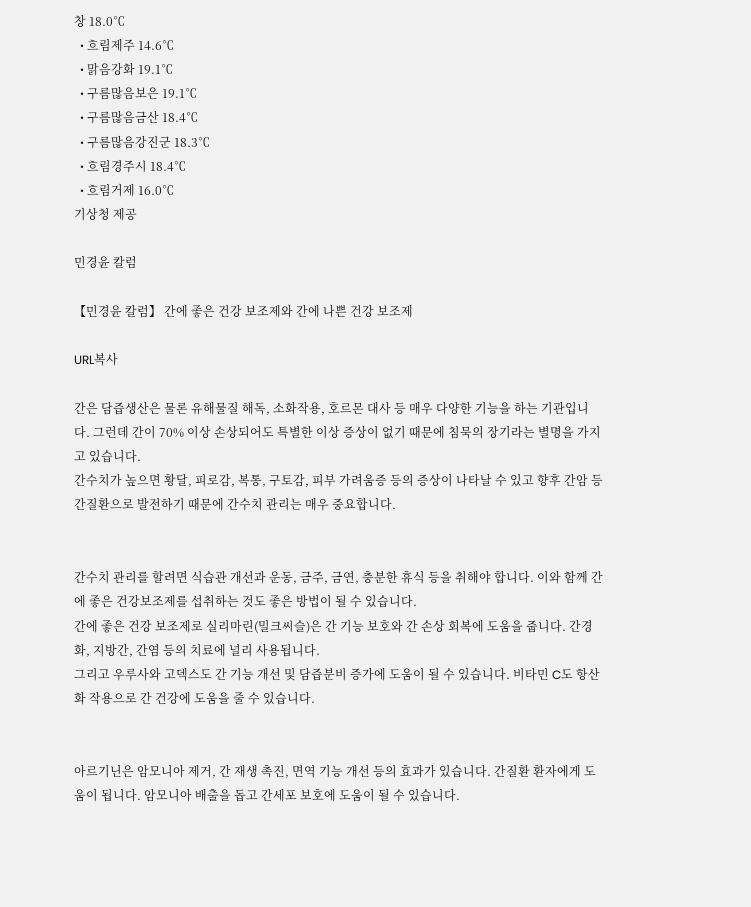창 18.0℃
  • 흐림제주 14.6℃
  • 맑음강화 19.1℃
  • 구름많음보은 19.1℃
  • 구름많음금산 18.4℃
  • 구름많음강진군 18.3℃
  • 흐림경주시 18.4℃
  • 흐림거제 16.0℃
기상청 제공

민경윤 칼럼

【민경윤 칼럼】 간에 좋은 건강 보조제와 간에 나쁜 건강 보조제

URL복사

간은 담즙생산은 물론 유해물질 해독, 소화작용, 호르몬 대사 등 매우 다양한 기능을 하는 기관입니다. 그런데 간이 70% 이상 손상되어도 특별한 이상 증상이 없기 때문에 침묵의 장기라는 별명을 가지고 있습니다.
간수치가 높으면 황달, 피로감, 복통, 구토감, 피부 가려움증 등의 증상이 나타날 수 있고 향후 간암 등 간질환으로 발전하기 때문에 간수치 관리는 매우 중요합니다.


간수치 관리를 할려면 식습관 개선과 운동, 금주, 금연, 충분한 휴식 등을 취해야 합니다. 이와 함께 간에 좋은 건강보조제를 섭취하는 것도 좋은 방법이 될 수 있습니다.
간에 좋은 건강 보조제로 실리마린(밀크씨슬)은 간 기능 보호와 간 손상 회복에 도움을 줍니다. 간경화, 지방간, 간염 등의 치료에 널리 사용됩니다.
그리고 우루사와 고덱스도 간 기능 개선 및 담즙분비 증가에 도움이 될 수 있습니다. 비타민 C도 항산화 작용으로 간 건강에 도움을 줄 수 있습니다.


아르기닌은 암모니아 제거, 간 재생 촉진, 면역 기능 개선 등의 효과가 있습니다. 간질환 환자에게 도움이 됩니다. 암모니아 배출을 돕고 간세포 보호에 도움이 될 수 있습니다.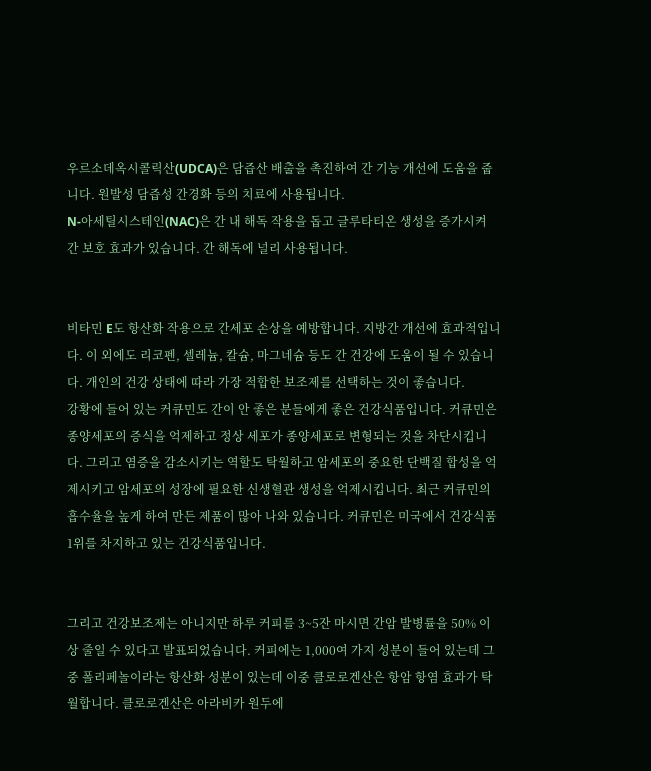우르소데옥시콜릭산(UDCA)은 담즙산 배출을 촉진하여 간 기능 개선에 도움을 줍니다. 원발성 담즙성 간경화 등의 치료에 사용됩니다.
N-아세틸시스테인(NAC)은 간 내 해독 작용을 돕고 글루타티온 생성을 증가시켜 간 보호 효과가 있습니다. 간 해독에 널리 사용됩니다.


비타민 E도 항산화 작용으로 간세포 손상을 예방합니다. 지방간 개선에 효과적입니다. 이 외에도 리코펜, 셀레늄, 칼슘, 마그네슘 등도 간 건강에 도움이 될 수 있습니다. 개인의 건강 상태에 따라 가장 적합한 보조제를 선택하는 것이 좋습니다.
강황에 들어 있는 커큐민도 간이 안 좋은 분들에게 좋은 건강식품입니다. 커큐민은 종양세포의 증식을 억제하고 정상 세포가 종양세포로 변형되는 것을 차단시킵니다. 그리고 염증을 감소시키는 역할도 탁월하고 암세포의 중요한 단백질 합성을 억제시키고 암세포의 성장에 필요한 신생혈관 생성을 억제시킵니다. 최근 커큐민의 흡수율을 높게 하여 만든 제품이 많아 나와 있습니다. 커큐민은 미국에서 건강식품 1위를 차지하고 있는 건강식품입니다.


그리고 건강보조제는 아니지만 하루 커피를 3~5잔 마시면 간암 발병률을 50% 이상 줄일 수 있다고 발표되었습니다. 커피에는 1,000여 가지 성분이 들어 있는데 그중 폴리페놀이라는 항산화 성분이 있는데 이중 클로로겐산은 항암 항염 효과가 탁월합니다. 클로로겐산은 아라비카 원두에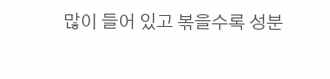많이 들어 있고 볶을수록 성분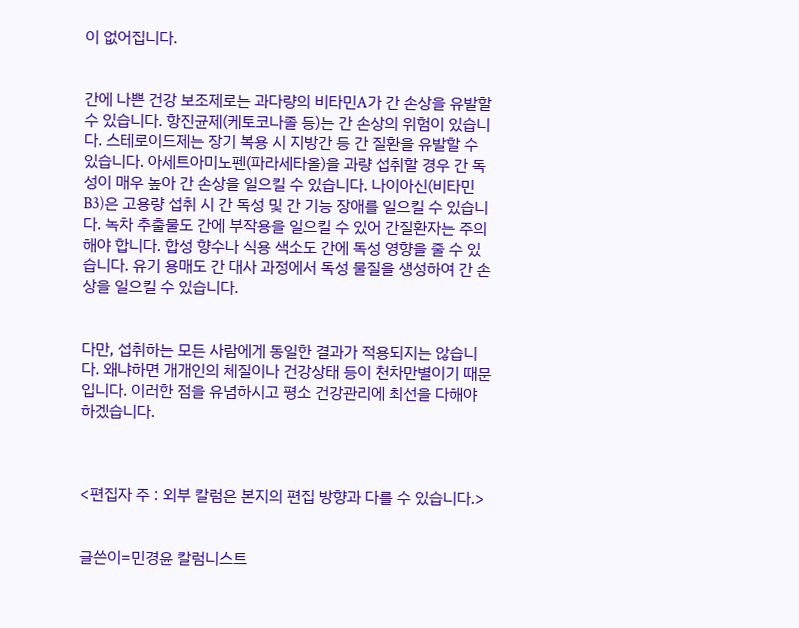이 없어집니다.


간에 나쁜 건강 보조제로는 과다량의 비타민A가 간 손상을 유발할 수 있습니다. 항진균제(케토코나졸 등)는 간 손상의 위험이 있습니다. 스테로이드제는 장기 복용 시 지방간 등 간 질환을 유발할 수 있습니다. 아세트아미노펜(파라세타올)을 과량 섭취할 경우 간 독성이 매우 높아 간 손상을 일으킬 수 있습니다. 나이아신(비타민 B3)은 고용량 섭취 시 간 독성 및 간 기능 장애를 일으킬 수 있습니다. 녹차 추출물도 간에 부작용을 일으킬 수 있어 간질환자는 주의해야 합니다. 합성 향수나 식용 색소도 간에 독성 영향을 줄 수 있습니다. 유기 용매도 간 대사 과정에서 독성 물질을 생성하여 간 손상을 일으킬 수 있습니다.


다만, 섭취하는 모든 사람에게 동일한 결과가 적용되지는 않습니다. 왜냐하면 개개인의 체질이나 건강상태 등이 천차만별이기 때문입니다. 이러한 점을 유념하시고 평소 건강관리에 최선을 다해야 하겠습니다.



<편집자 주 : 외부 칼럼은 본지의 편집 방향과 다를 수 있습니다.>


글쓴이=민경윤 칼럼니스트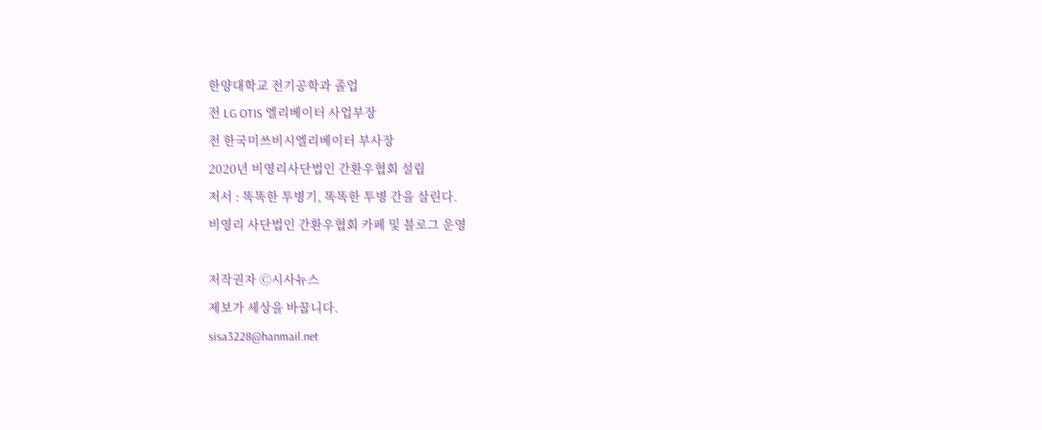한양대학교 전기공학과 졸업
전 LG OTIS 엘리베이터 사업부장
전 한국미쓰비시엘리베이터 부사장
2020년 비영리사단법인 간환우협회 설립
저서 : 똑똑한 투병기, 똑똑한 투병 간을 살린다.
비영리 사단법인 간환우협회 카페 및 블로그 운영

저작권자 Ⓒ시사뉴스
제보가 세상을 바꿉니다.
sisa3228@hanmail.net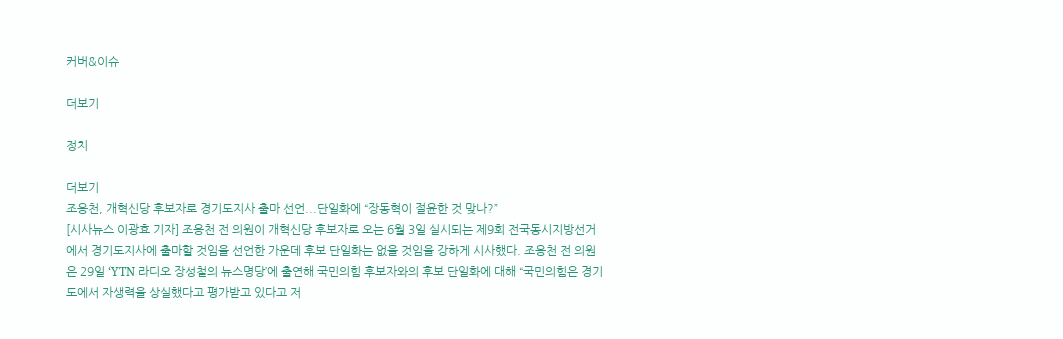커버&이슈

더보기

정치

더보기
조응천, 개혁신당 후보자로 경기도지사 출마 선언...단일화에 “장동혁이 절윤한 것 맞나?”
[시사뉴스 이광효 기자] 조응천 전 의원이 개혁신당 후보자로 오는 6월 3일 실시되는 제9회 전국동시지방선거에서 경기도지사에 출마할 것임을 선언한 가운데 후보 단일화는 없을 것임을 강하게 시사했다. 조응천 전 의원은 29일 ‘YTN 라디오 장성철의 뉴스명당’에 출연해 국민의힘 후보자와의 후보 단일화에 대해 “국민의힘은 경기도에서 자생력을 상실했다고 평가받고 있다고 저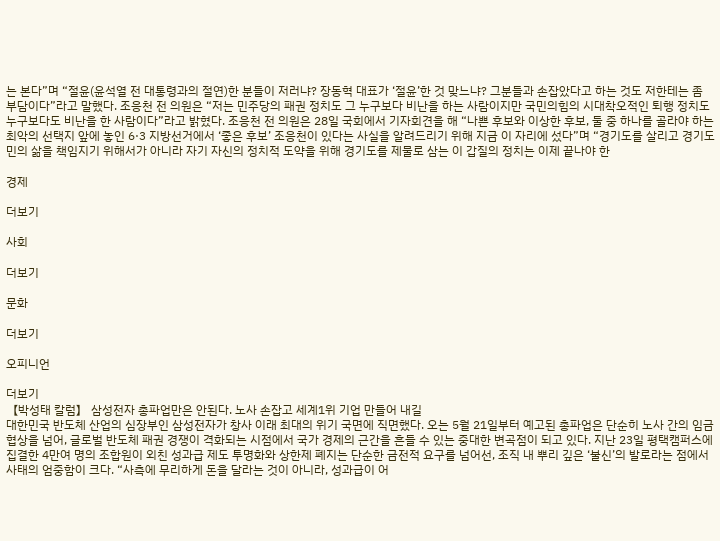는 본다”며 “절윤(윤석열 전 대통령과의 절연)한 분들이 저러냐? 장동혁 대표가 ‘절윤’한 것 맞느냐? 그분들과 손잡았다고 하는 것도 저한테는 좀 부담이다”라고 말했다. 조응천 전 의원은 “저는 민주당의 패권 정치도 그 누구보다 비난을 하는 사람이지만 국민의힘의 시대착오적인 퇴행 정치도 누구보다도 비난을 한 사람이다”라고 밝혔다. 조응천 전 의원은 28일 국회에서 기자회견을 해 “나쁜 후보와 이상한 후보, 둘 중 하나를 골라야 하는 최악의 선택지 앞에 놓인 6·3 지방선거에서 ‘좋은 후보’ 조응천이 있다는 사실을 알려드리기 위해 지금 이 자리에 섰다”며 “경기도를 살리고 경기도민의 삶을 책임지기 위해서가 아니라 자기 자신의 정치적 도약을 위해 경기도를 제물로 삼는 이 갑질의 정치는 이제 끝나야 한

경제

더보기

사회

더보기

문화

더보기

오피니언

더보기
【박성태 칼럼】 삼성전자 총파업만은 안된다. 노사 손잡고 세계1위 기업 만들어 내길
대한민국 반도체 산업의 심장부인 삼성전자가 창사 이래 최대의 위기 국면에 직면했다. 오는 5월 21일부터 예고된 총파업은 단순히 노사 간의 임금 협상을 넘어, 글로벌 반도체 패권 경쟁이 격화되는 시점에서 국가 경제의 근간을 흔들 수 있는 중대한 변곡점이 되고 있다. 지난 23일 평택캠퍼스에 집결한 4만여 명의 조합원이 외친 성과급 제도 투명화와 상한제 폐지는 단순한 금전적 요구를 넘어선, 조직 내 뿌리 깊은 ‘불신’의 발로라는 점에서 사태의 엄중함이 크다. “사측에 무리하게 돈을 달라는 것이 아니라, 성과급이 어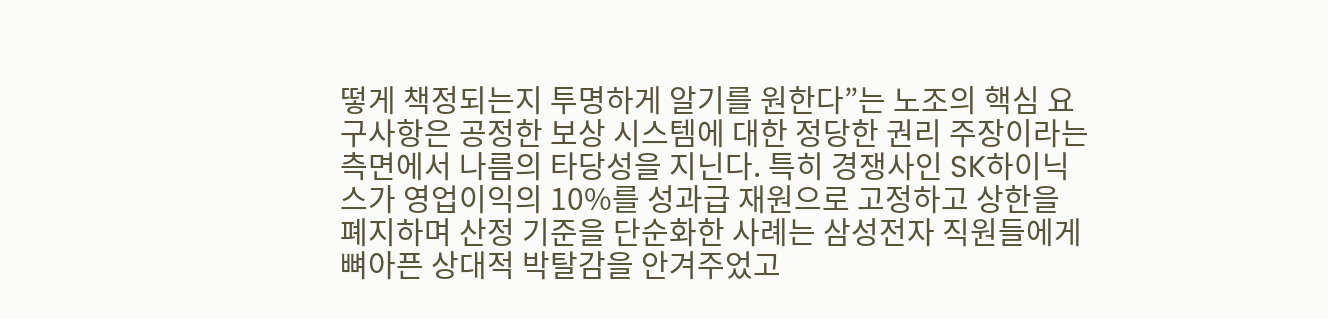떻게 책정되는지 투명하게 알기를 원한다”는 노조의 핵심 요구사항은 공정한 보상 시스템에 대한 정당한 권리 주장이라는 측면에서 나름의 타당성을 지닌다. 특히 경쟁사인 SK하이닉스가 영업이익의 10%를 성과급 재원으로 고정하고 상한을 폐지하며 산정 기준을 단순화한 사례는 삼성전자 직원들에게 뼈아픈 상대적 박탈감을 안겨주었고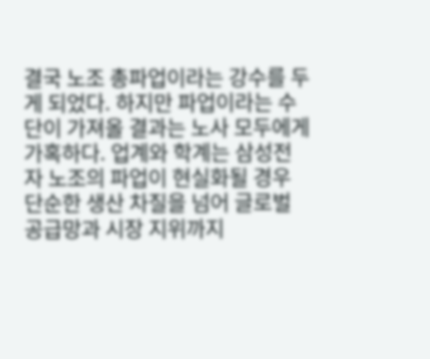결국 노조 총파업이라는 강수를 두게 되었다. 하지만 파업이라는 수단이 가져올 결과는 노사 모두에게 가혹하다. 업계와 학계는 삼성전자 노조의 파업이 현실화될 경우 단순한 생산 차질을 넘어 글로벌 공급망과 시장 지위까지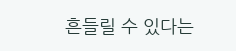흔들릴 수 있다는